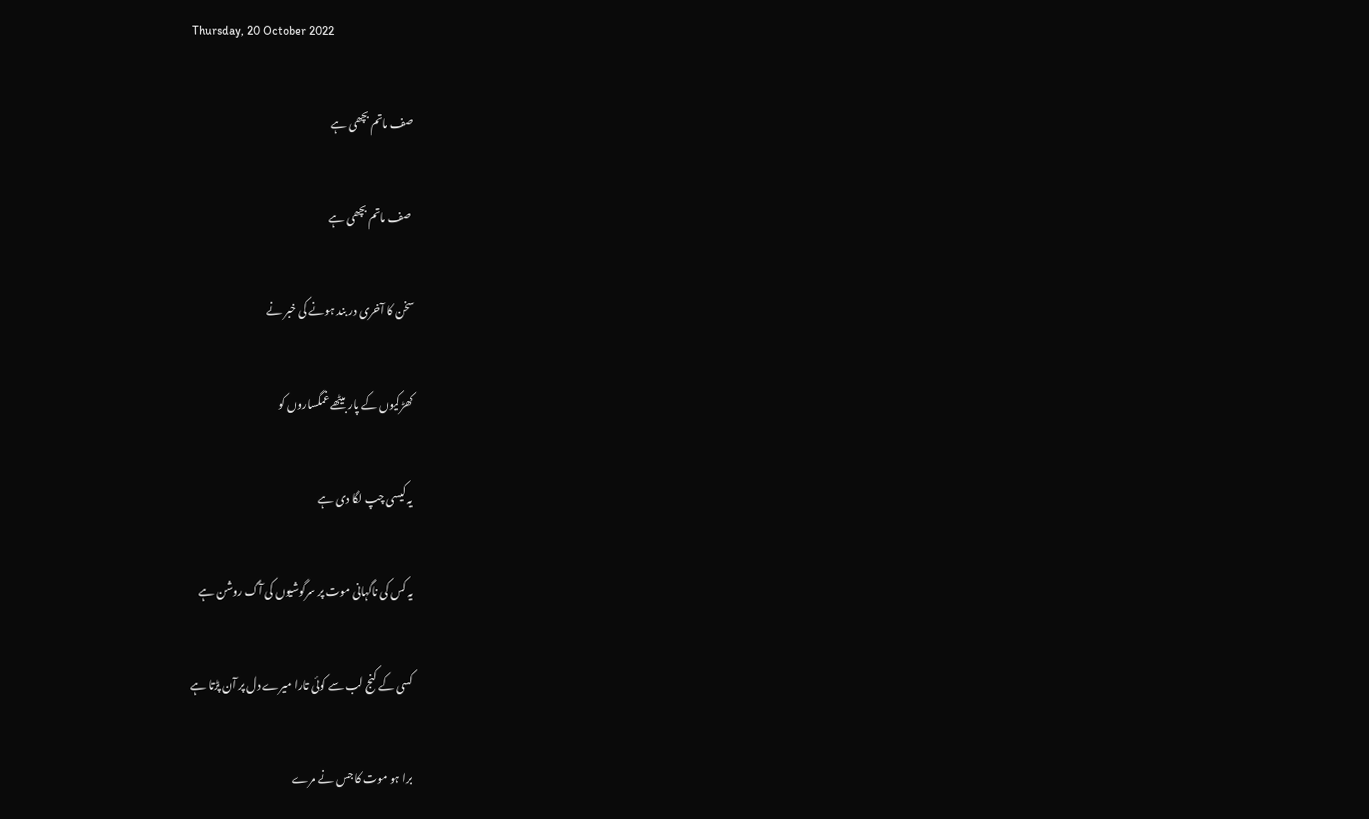Thursday, 20 October 2022

صف ماتم بچھی ہے

 صف ماتم بچھی ہے

سخن کا آخری در بند ہونے کی خبر نے

کھڑکیوں کے پار بیٹھے غمگساروں کو

یہ کیسی چپ لگا دی ہے

یہ کس کی ناگہانی موت پر سرگوشیوں کی آگ روشن ہے

کسی کے کنج لب سے کوئی تارا میرے دل پر آن پڑتا ہے

برا ہو موت کا جس نے مرے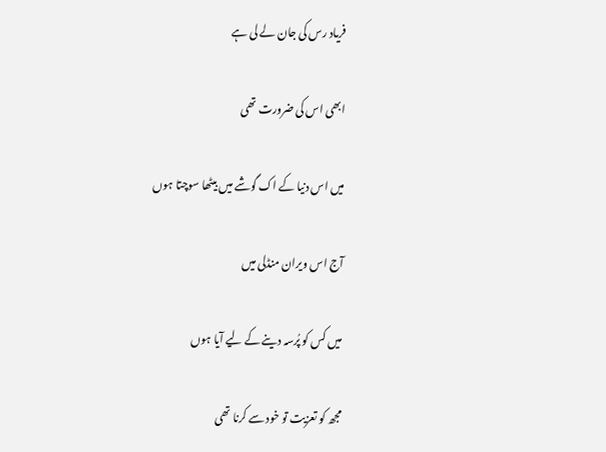فریاد رس کی جان لے لی ہے

ابھی اس کی ضرورت تھی

میں اس دنیا کے اک گوشے میں بیٹھا سوچتا ہوں

آج اس ویران منڈلی میں

میں کس کو پُرسہ دینے کے لیے آیا ہوں

مجھ کو تعزیت تو خود سے کرنا تھی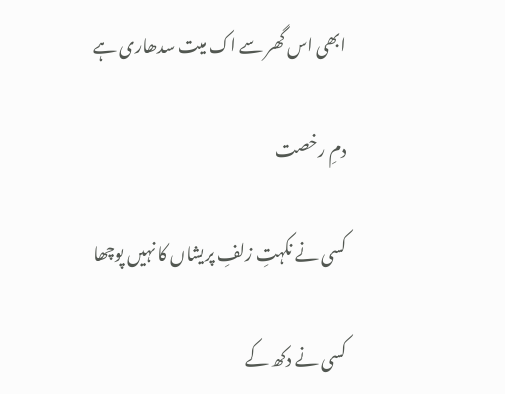ابھی اس گھر سے اک میت سدھاری ہے

دمِ رخصت

کسی نے نکہتِ زلفِ پریشاں کا نہیں پوچھا

کسی نے دکھ کے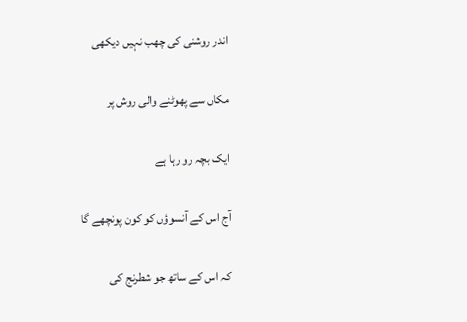اندر روشنی کی چھب نہیں دیکھی

مکاں سے پھوٹنے والی روش پر

ایک بچہ رو رہا ہے

آج اس کے آنسوؤں کو کون پونچھے گا

کہ اس کے ساتھ جو شطرنج کی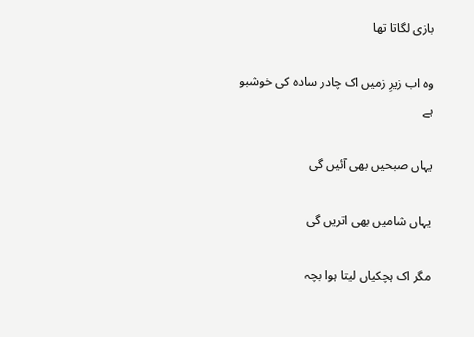بازی لگاتا تھا

وہ اب زیرِ زمیں اک چادر سادہ کی خوشبو ہے

یہاں صبحیں بھی آئیں گی

یہاں شامیں بھی اتریں گی

مگر اک ہچکیاں لیتا ہوا بچہ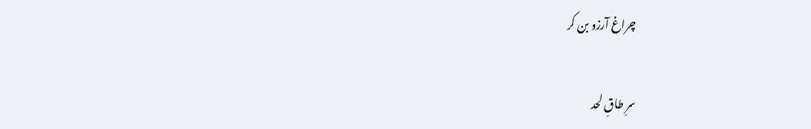چراغ آرزو بن کر

سرِ طاقِ لحد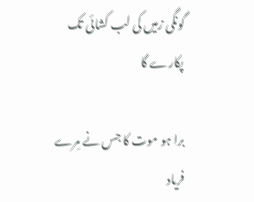گونگی زمیں کی لب کشائی تک پکارے گا

برا ہو موت کا جس نے مِرے فریاد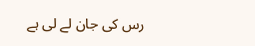رس کی جان لے لی ہے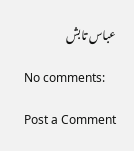عباس تابش

No comments:

Post a Comment